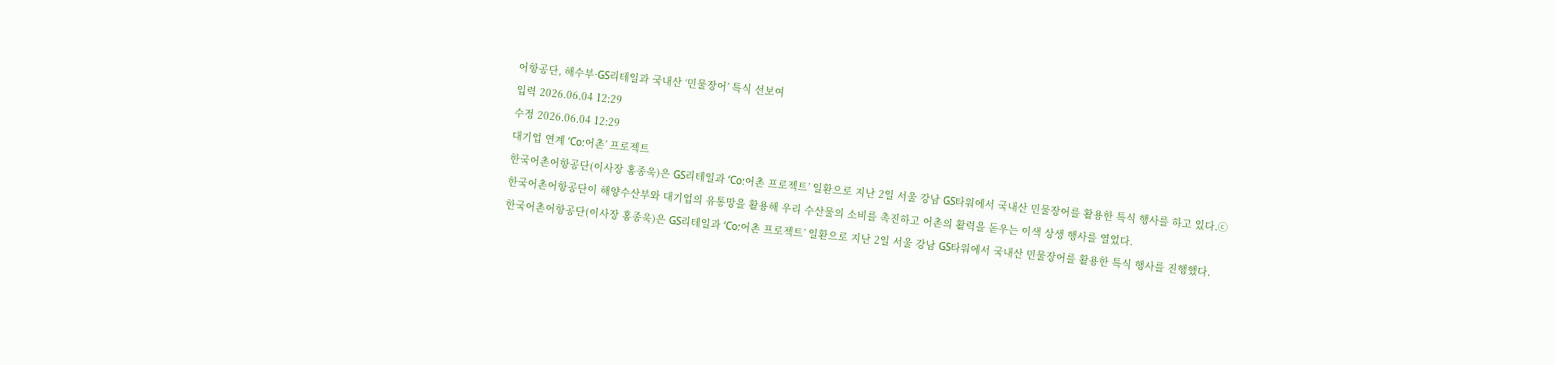어항공단, 해수부·GS리테일과 국내산 ‘민물장어’ 특식 선보여
입력 2026.06.04 12:29
수정 2026.06.04 12:29
대기업 연계 ‘Co:어촌’ 프로젝트
한국어촌어항공단(이사장 홍종욱)은 GS리테일과 ‘Co:어촌 프로젝트’ 일환으로 지난 2일 서울 강남 GS타워에서 국내산 민물장어를 활용한 특식 행사를 하고 있다.ⓒ
한국어촌어항공단이 해양수산부와 대기업의 유통망을 활용해 우리 수산물의 소비를 촉진하고 어촌의 활력을 돋우는 이색 상생 행사를 열었다.
한국어촌어항공단(이사장 홍종욱)은 GS리테일과 ‘Co:어촌 프로젝트’ 일환으로 지난 2일 서울 강남 GS타워에서 국내산 민물장어를 활용한 특식 행사를 진행했다.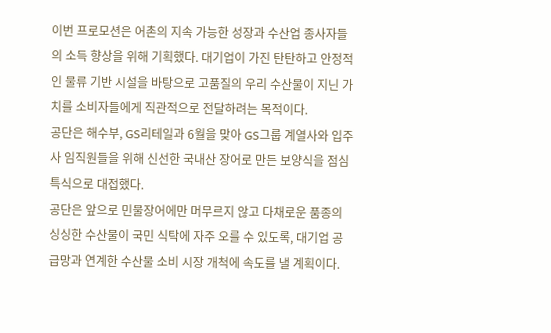이번 프로모션은 어촌의 지속 가능한 성장과 수산업 종사자들의 소득 향상을 위해 기획했다. 대기업이 가진 탄탄하고 안정적인 물류 기반 시설을 바탕으로 고품질의 우리 수산물이 지닌 가치를 소비자들에게 직관적으로 전달하려는 목적이다.
공단은 해수부, GS리테일과 6월을 맞아 GS그룹 계열사와 입주사 임직원들을 위해 신선한 국내산 장어로 만든 보양식을 점심 특식으로 대접했다.
공단은 앞으로 민물장어에만 머무르지 않고 다채로운 품종의 싱싱한 수산물이 국민 식탁에 자주 오를 수 있도록, 대기업 공급망과 연계한 수산물 소비 시장 개척에 속도를 낼 계획이다.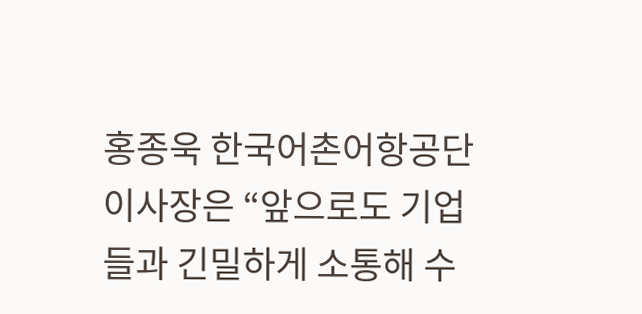홍종욱 한국어촌어항공단 이사장은 “앞으로도 기업들과 긴밀하게 소통해 수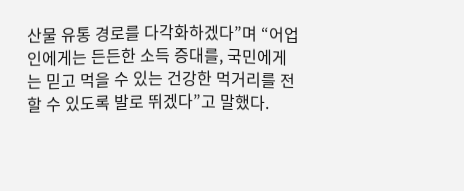산물 유통 경로를 다각화하겠다”며 “어업인에게는 든든한 소득 증대를, 국민에게는 믿고 먹을 수 있는 건강한 먹거리를 전할 수 있도록 발로 뛰겠다”고 말했다.